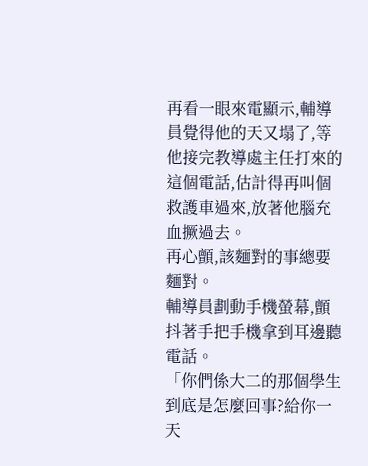再看一眼來電顯示,輔導員覺得他的天又塌了,等他接完教導處主任打來的這個電話,估計得再叫個救護車過來,放著他腦充血撅過去。
再心顫,該麵對的事總要麵對。
輔導員劃動手機螢幕,顫抖著手把手機拿到耳邊聽電話。
「你們係大二的那個學生到底是怎麼回事?給你一天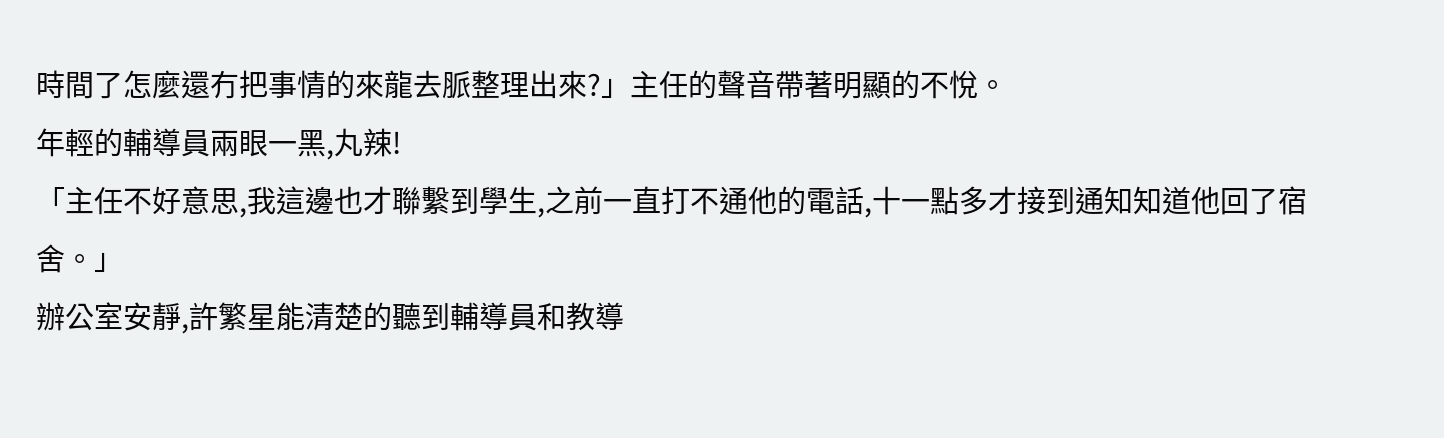時間了怎麼還冇把事情的來龍去脈整理出來?」主任的聲音帶著明顯的不悅。
年輕的輔導員兩眼一黑,丸辣!
「主任不好意思,我這邊也才聯繫到學生,之前一直打不通他的電話,十一點多才接到通知知道他回了宿舍。」
辦公室安靜,許繁星能清楚的聽到輔導員和教導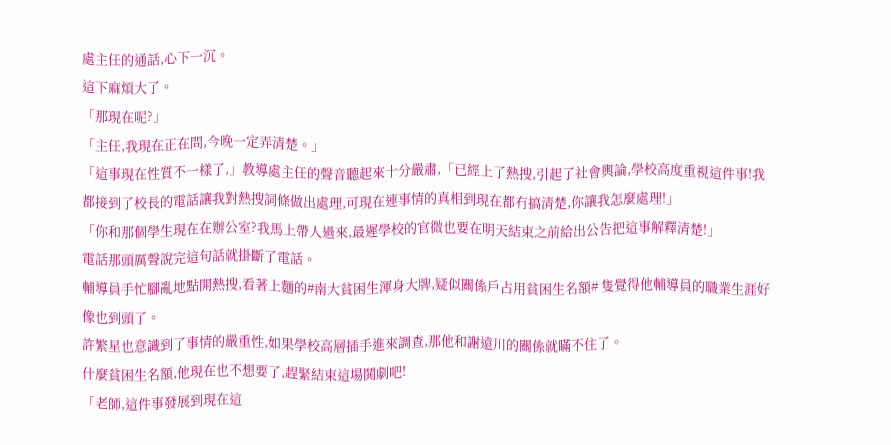處主任的通話,心下一沉。
這下麻煩大了。
「那現在呢?」
「主任,我現在正在問,今晚一定弄清楚。」
「這事現在性質不一樣了,」教導處主任的聲音聽起來十分嚴肅,「已經上了熱搜,引起了社會輿論,學校高度重視這件事!我都接到了校長的電話讓我對熱搜詞條做出處理,可現在連事情的真相到現在都冇搞清楚,你讓我怎麼處理!」
「你和那個學生現在在辦公室?我馬上帶人過來,最遲學校的官微也要在明天結束之前給出公告把這事解釋清楚!」
電話那頭厲聲說完這句話就掛斷了電話。
輔導員手忙腳亂地點開熱搜,看著上麵的#南大貧困生渾身大牌,疑似關係戶占用貧困生名額# 隻覺得他輔導員的職業生涯好像也到頭了。
許繁星也意識到了事情的嚴重性,如果學校高層插手進來調查,那他和謝遠川的關係就瞞不住了。
什麼貧困生名額,他現在也不想要了,趕緊結束這場鬨劇吧!
「老師,這件事發展到現在這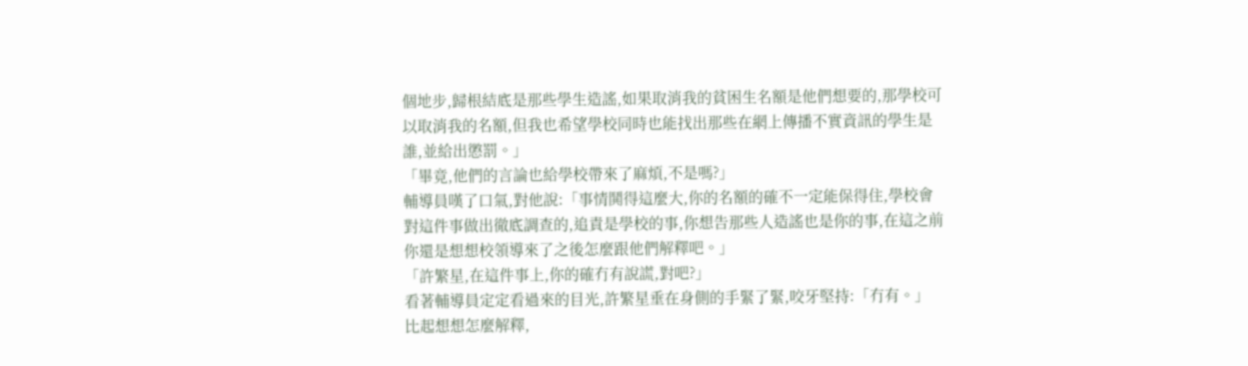個地步,歸根結底是那些學生造謠,如果取消我的貧困生名額是他們想要的,那學校可以取消我的名額,但我也希望學校同時也能找出那些在網上傳播不實資訊的學生是誰,並給出懲罰。」
「畢竟,他們的言論也給學校帶來了麻煩,不是嗎?」
輔導員嘆了口氣,對他說:「事情鬨得這麼大,你的名額的確不一定能保得住,學校會對這件事做出徹底調查的,追責是學校的事,你想告那些人造謠也是你的事,在這之前你還是想想校領導來了之後怎麼跟他們解釋吧。」
「許繁星,在這件事上,你的確冇有說謊,對吧?」
看著輔導員定定看過來的目光,許繁星垂在身側的手緊了緊,咬牙堅持:「冇有。」
比起想想怎麼解釋,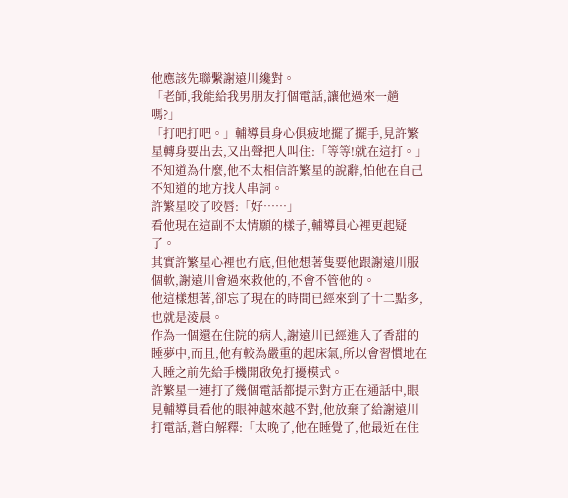他應該先聯繫謝遠川纔對。
「老師,我能給我男朋友打個電話,讓他過來一趟嗎?」
「打吧打吧。」輔導員身心俱疲地擺了擺手,見許繁星轉身要出去,又出聲把人叫住:「等等!就在這打。」
不知道為什麼,他不太相信許繁星的說辭,怕他在自己不知道的地方找人串詞。
許繁星咬了咬唇:「好……」
看他現在這副不太情願的樣子,輔導員心裡更起疑了。
其實許繁星心裡也冇底,但他想著隻要他跟謝遠川服個軟,謝遠川會過來救他的,不會不管他的。
他這樣想著,卻忘了現在的時間已經來到了十二點多,也就是淩晨。
作為一個還在住院的病人,謝遠川已經進入了香甜的睡夢中,而且,他有較為嚴重的起床氣,所以會習慣地在入睡之前先給手機開啟免打擾模式。
許繁星一連打了幾個電話都提示對方正在通話中,眼見輔導員看他的眼神越來越不對,他放棄了給謝遠川打電話,蒼白解釋:「太晚了,他在睡覺了,他最近在住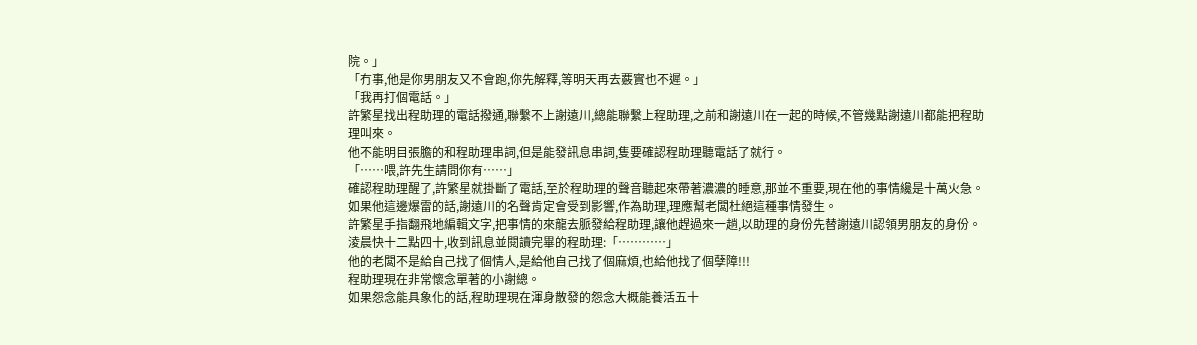院。」
「冇事,他是你男朋友又不會跑,你先解釋,等明天再去覈實也不遲。」
「我再打個電話。」
許繁星找出程助理的電話撥通,聯繫不上謝遠川,總能聯繫上程助理,之前和謝遠川在一起的時候,不管幾點謝遠川都能把程助理叫來。
他不能明目張膽的和程助理串詞,但是能發訊息串詞,隻要確認程助理聽電話了就行。
「……喂,許先生請問你有……」
確認程助理醒了,許繁星就掛斷了電話,至於程助理的聲音聽起來帶著濃濃的睡意,那並不重要,現在他的事情纔是十萬火急。
如果他這邊爆雷的話,謝遠川的名聲肯定會受到影響,作為助理,理應幫老闆杜絕這種事情發生。
許繁星手指翻飛地編輯文字,把事情的來龍去脈發給程助理,讓他趕過來一趟,以助理的身份先替謝遠川認領男朋友的身份。
淩晨快十二點四十,收到訊息並閱讀完畢的程助理:「…………」
他的老闆不是給自己找了個情人,是給他自己找了個麻煩,也給他找了個孽障!!!
程助理現在非常懷念單著的小謝總。
如果怨念能具象化的話,程助理現在渾身散發的怨念大概能養活五十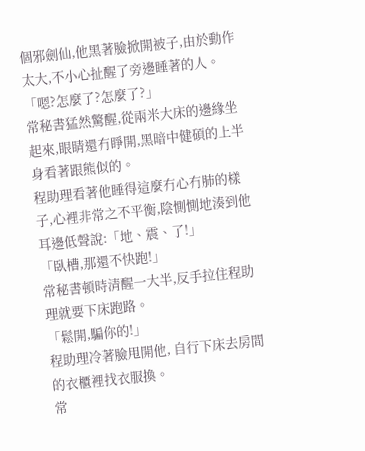個邪劍仙,他黑著臉掀開被子,由於動作太大,不小心扯醒了旁邊睡著的人。
「嗯?怎麼了?怎麼了?」
常秘書猛然驚醒,從兩米大床的邊緣坐起來,眼睛還冇睜開,黑暗中健碩的上半身看著跟熊似的。
程助理看著他睡得這麼冇心冇肺的樣子,心裡非常之不平衡,陰惻惻地湊到他耳邊低聲說:「地、震、了!」
「臥槽,那還不快跑!」
常秘書頓時清醒一大半,反手拉住程助理就要下床跑路。
「鬆開,騙你的!」
程助理冷著臉甩開他, 自行下床去房間的衣櫃裡找衣服換。
常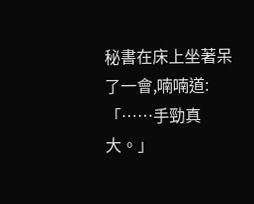秘書在床上坐著呆了一會,喃喃道:「……手勁真大。」